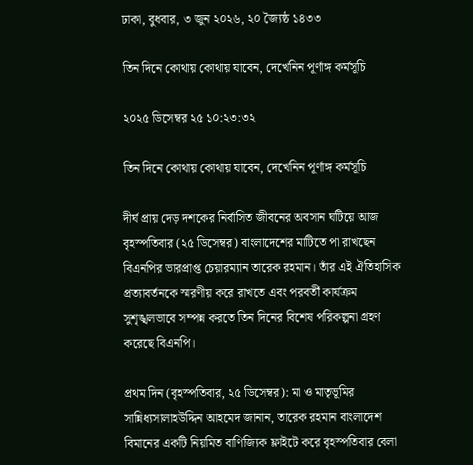ঢাকা, বুধবার, ৩ জুন ২০২৬, ২০ জ্যৈষ্ঠ ১৪৩৩

তিন দিনে কোথায় কোথায় যাবেন, দেখেনিন পূর্ণাঙ্গ কর্মসূচি

২০২৫ ডিসেম্বর ২৫ ১০:২৩:৩২

তিন দিনে কোথায় কোথায় যাবেন, দেখেনিন পূর্ণাঙ্গ কর্মসূচি

দীর্ঘ প্রায় দেড় দশকের নির্বাসিত জীবনের অবসান ঘটিয়ে আজ বৃহস্পতিবার (২৫ ডিসেম্বর) বাংলাদেশের মাটিতে পা রাখছেন বিএনপির ভারপ্রাপ্ত চেয়ারম্যান তারেক রহমান। তাঁর এই ঐতিহাসিক প্রত্যাবর্তনকে স্মরণীয় করে রাখতে এবং পরবর্তী কার্যক্রম সুশৃঙ্খলভাবে সম্পন্ন করতে তিন দিনের বিশেষ পরিকল্পনা গ্রহণ করেছে বিএনপি।

প্রথম দিন (বৃহস্পতিবার, ২৫ ডিসেম্বর): মা ও মাতৃভূমির সান্নিধ্যসালাহউদ্দিন আহমেদ জানান, তারেক রহমান বাংলাদেশ বিমানের একটি নিয়মিত বাণিজ্যিক ফ্লাইটে করে বৃহস্পতিবার বেলা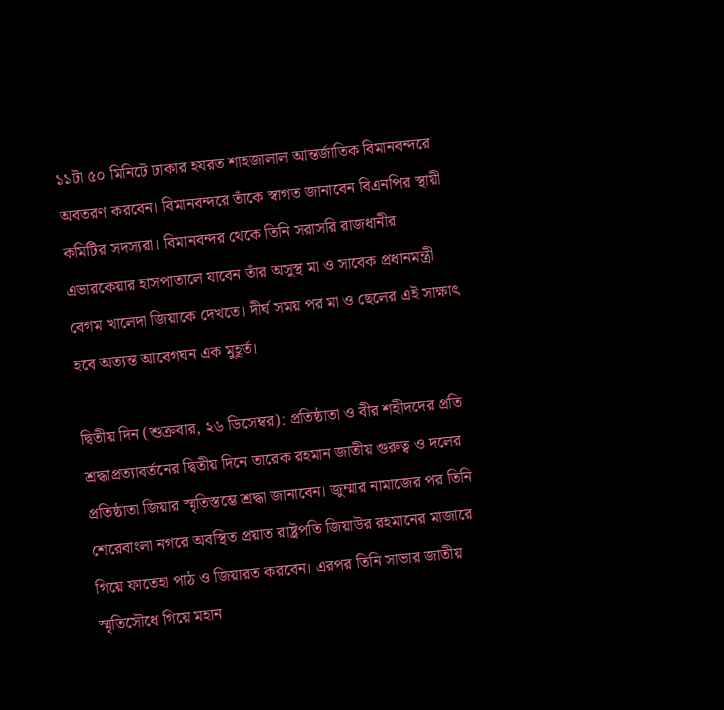১১টা ৫০ মিনিটে ঢাকার হযরত শাহজালাল আন্তর্জাতিক বিমানবন্দরে অবতরণ করবেন। বিমানবন্দরে তাঁকে স্বাগত জানাবেন বিএনপির স্থায়ী কমিটির সদস্যরা। বিমানবন্দর থেকে তিনি সরাসরি রাজধানীর এভারকেয়ার হাসপাতালে যাবেন তাঁর অসুস্থ মা ও সাবেক প্রধানমন্ত্রী বেগম খালেদা জিয়াকে দেখতে। দীর্ঘ সময় পর মা ও ছেলের এই সাক্ষাৎ হবে অত্যন্ত আবেগঘন এক মুহূর্ত।

দ্বিতীয় দিন (শুক্রবার, ২৬ ডিসেম্বর): প্রতিষ্ঠাতা ও বীর শহীদদের প্রতি শ্রদ্ধাপ্রত্যাবর্তনের দ্বিতীয় দিনে তারেক রহমান জাতীয় গুরুত্ব ও দলের প্রতিষ্ঠাতা জিয়ার স্মৃতিস্তম্ভে শ্রদ্ধা জানাবেন। জুম্মার নামাজের পর তিনি শেরেবাংলা নগরে অবস্থিত প্রয়াত রাষ্ট্রপতি জিয়াউর রহমানের মাজারে গিয়ে ফাতেহা পাঠ ও জিয়ারত করবেন। এরপর তিনি সাভার জাতীয় স্মৃতিসৌধে গিয়ে মহান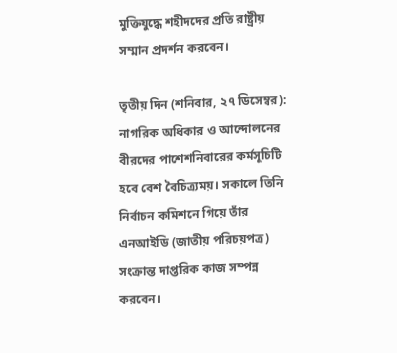মুক্তিযুদ্ধে শহীদদের প্রতি রাষ্ট্রীয় সম্মান প্রদর্শন করবেন।

তৃতীয় দিন (শনিবার, ২৭ ডিসেম্বর): নাগরিক অধিকার ও আন্দোলনের বীরদের পাশেশনিবারের কর্মসূচিটি হবে বেশ বৈচিত্র্যময়। সকালে তিনি নির্বাচন কমিশনে গিয়ে তাঁর এনআইডি (জাতীয় পরিচয়পত্র) সংক্রান্ত দাপ্তরিক কাজ সম্পন্ন করবেন।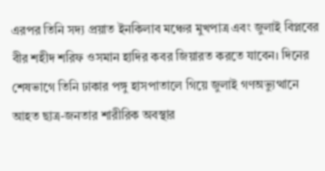এরপর তিনি সদ্য প্রয়াত ইনকিলাব মঞ্চের মুখপাত্র এবং জুলাই বিপ্লবের বীর শহীদ শরিফ ওসমান হাদির কবর জিয়ারত করতে যাবেন। দিনের শেষভাগে তিনি ঢাকার পঙ্গু হাসপাতালে গিয়ে জুলাই গণঅভ্যুত্থানে আহত ছাত্র-জনতার শারীরিক অবস্থার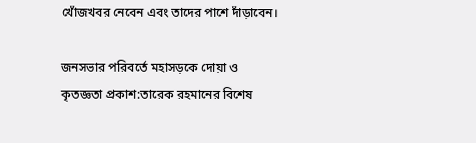খোঁজখবর নেবেন এবং তাদের পাশে দাঁড়াবেন।

জনসভার পরিবর্তে মহাসড়কে দোয়া ও কৃতজ্ঞতা প্রকাশ:তারেক রহমানের বিশেষ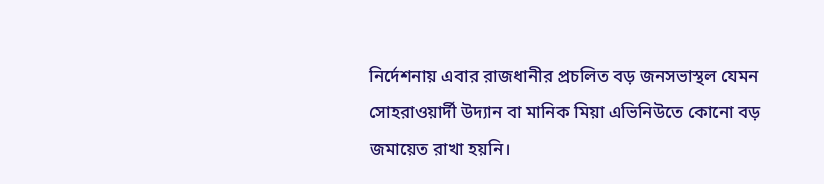নির্দেশনায় এবার রাজধানীর প্রচলিত বড় জনসভাস্থল যেমন সোহরাওয়ার্দী উদ্যান বা মানিক মিয়া এভিনিউতে কোনো বড় জমায়েত রাখা হয়নি।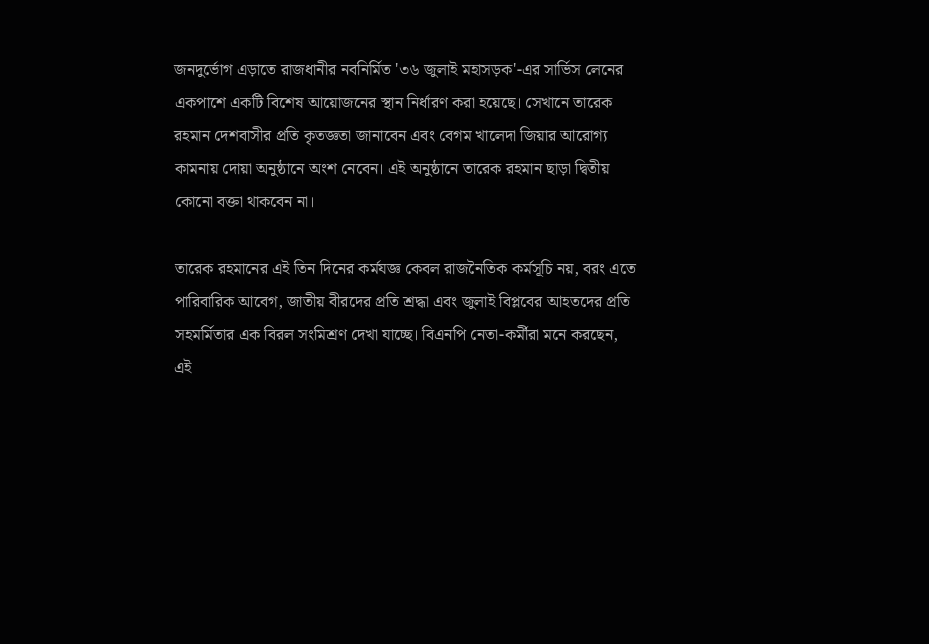জনদুর্ভোগ এড়াতে রাজধানীর নবনির্মিত '৩৬ জুলাই মহাসড়ক'-এর সার্ভিস লেনের একপাশে একটি বিশেষ আয়োজনের স্থান নির্ধারণ করা হয়েছে। সেখানে তারেক রহমান দেশবাসীর প্রতি কৃতজ্ঞতা জানাবেন এবং বেগম খালেদা জিয়ার আরোগ্য কামনায় দোয়া অনুষ্ঠানে অংশ নেবেন। এই অনুষ্ঠানে তারেক রহমান ছাড়া দ্বিতীয় কোনো বক্তা থাকবেন না।

তারেক রহমানের এই তিন দিনের কর্মযজ্ঞ কেবল রাজনৈতিক কর্মসূচি নয়, বরং এতে পারিবারিক আবেগ, জাতীয় বীরদের প্রতি শ্রদ্ধা এবং জুলাই বিপ্লবের আহতদের প্রতি সহমর্মিতার এক বিরল সংমিশ্রণ দেখা যাচ্ছে। বিএনপি নেতা-কর্মীরা মনে করছেন, এই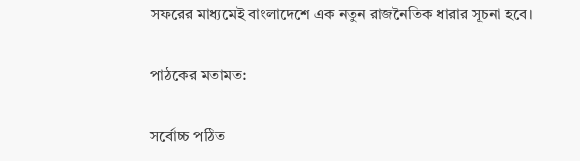সফরের মাধ্যমেই বাংলাদেশে এক নতুন রাজনৈতিক ধারার সূচনা হবে।

পাঠকের মতামত:

সর্বোচ্চ পঠিত